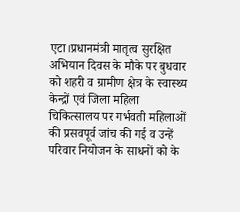एटा।प्रधानमंत्री मातृत्व सुरक्षित अभियान दिवस के मौके पर बुधवार को शहरी व ग्रामीण क्षेत्र के स्वास्थ्य केन्द्रों एवं जिला महिला चिकित्सालय पर गर्भवती महिलाओं की प्रसवपूर्व जांच की गई व उन्हें परिवार नियोजन के साधनों को के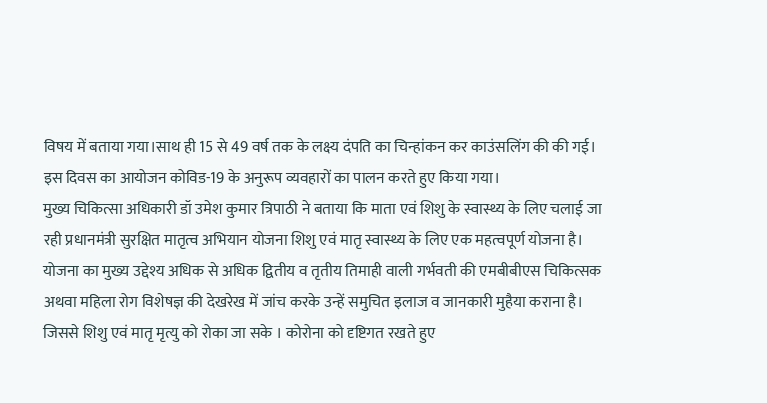विषय में बताया गया।साथ ही 15 से 49 वर्ष तक के लक्ष्य दंपति का चिन्हांकन कर काउंसलिंग की की गई। इस दिवस का आयोजन कोविड-19 के अनुरूप व्यवहारों का पालन करते हुए किया गया।
मुख्य चिकित्सा अधिकारी डॉ उमेश कुमार त्रिपाठी ने बताया कि माता एवं शिशु के स्वास्थ्य के लिए चलाई जा रही प्रधानमंत्री सुरक्षित मातृत्व अभियान योजना शिशु एवं मातृ स्वास्थ्य के लिए एक महत्वपूर्ण योजना है। योजना का मुख्य उद्देश्य अधिक से अधिक द्वितीय व तृतीय तिमाही वाली गर्भवती की एमबीबीएस चिकित्सक अथवा महिला रोग विशेषज्ञ की देखरेख में जांच करके उन्हें समुचित इलाज व जानकारी मुहैया कराना है। जिससे शिशु एवं मातृ मृत्यु को रोका जा सके । कोरोना को दृष्टिगत रखते हुए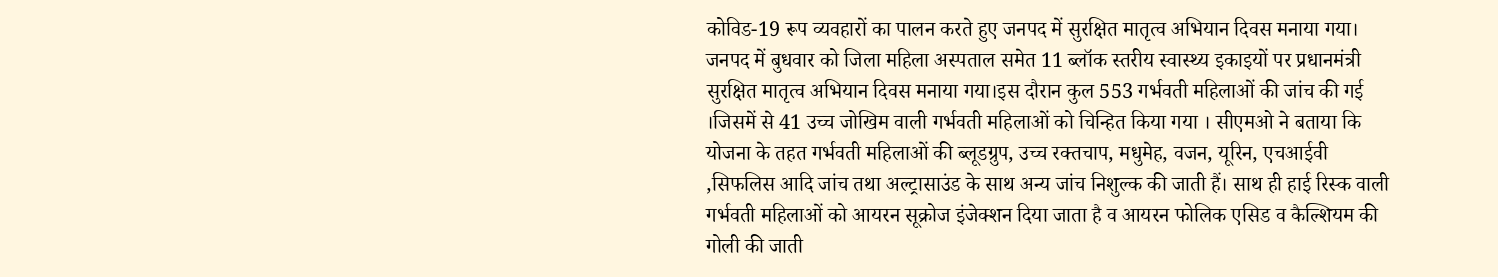कोविड-19 रूप व्यवहारों का पालन करते हुए जनपद में सुरक्षित मातृत्व अभियान दिवस मनाया गया। जनपद में बुधवार को जिला महिला अस्पताल समेत 11 ब्लॉक स्तरीय स्वास्थ्य इकाइयों पर प्रधानमंत्री सुरक्षित मातृत्व अभियान दिवस मनाया गया।इस दौरान कुल 553 गर्भवती महिलाओं की जांच की गई ।जिसमें से 41 उच्च जोखिम वाली गर्भवती महिलाओं को चिन्हित किया गया । सीएमओ ने बताया कि योजना के तहत गर्भवती महिलाओं की ब्लूडग्रुप, उच्च रक्तचाप, मधुमेह, वजन, यूरिन, एचआईवी ,सिफलिस आदि जांच तथा अल्ट्रासाउंड के साथ अन्य जांच निशुल्क की जाती हैं। साथ ही हाई रिस्क वाली गर्भवती महिलाओं को आयरन सूक्रोज इंजेक्शन दिया जाता है व आयरन फोलिक एसिड व कैल्शियम की गोली की जाती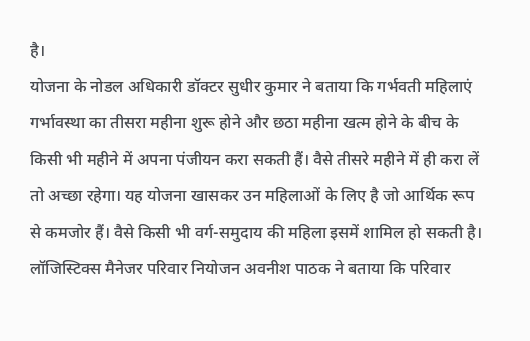है।
योजना के नोडल अधिकारी डॉक्टर सुधीर कुमार ने बताया कि गर्भवती महिलाएं गर्भावस्था का तीसरा महीना शुरू होने और छठा महीना खत्म होने के बीच के किसी भी महीने में अपना पंजीयन करा सकती हैं। वैसे तीसरे महीने में ही करा लें तो अच्छा रहेगा। यह योजना खासकर उन महिलाओं के लिए है जो आर्थिक रूप से कमजोर हैं। वैसे किसी भी वर्ग-समुदाय की महिला इसमें शामिल हो सकती है।
लॉजिस्टिक्स मैनेजर परिवार नियोजन अवनीश पाठक ने बताया कि परिवार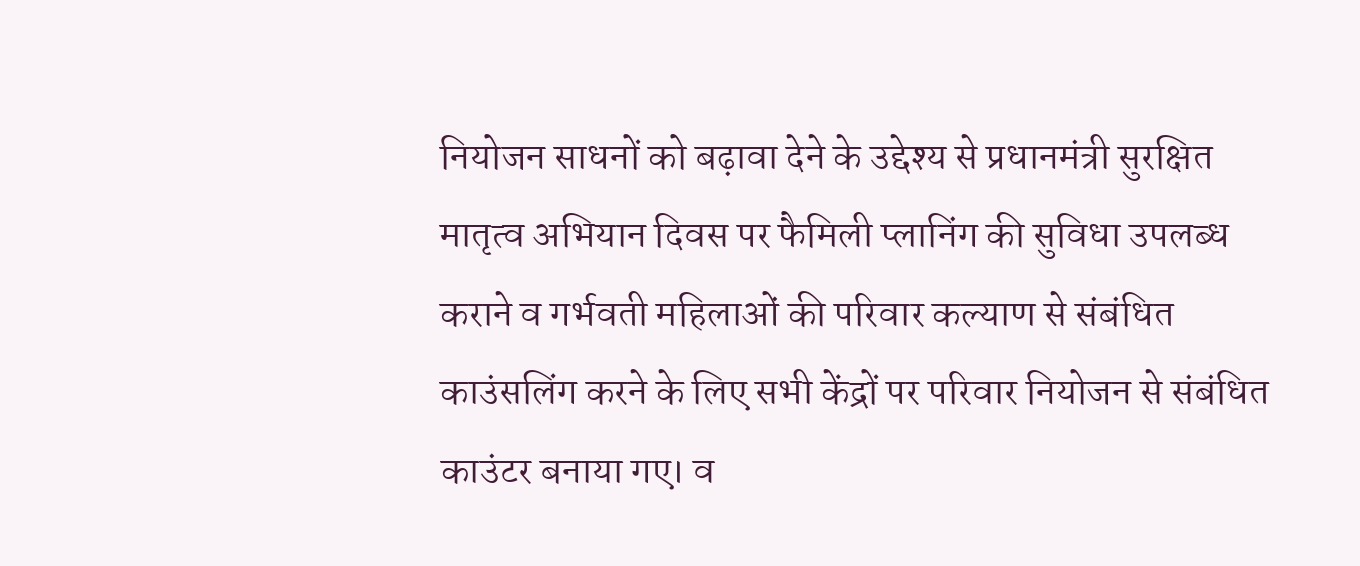नियोजन साधनों को बढ़ावा देने के उद्देश्य से प्रधानमंत्री सुरक्षित मातृत्व अभियान दिवस पर फैमिली प्लानिंग की सुविधा उपलब्ध कराने व गर्भवती महिलाओं की परिवार कल्याण से संबंधित काउंसलिंग करने के लिए सभी केंद्रों पर परिवार नियोजन से संबंधित काउंटर बनाया गए। व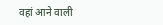वहां आने वाली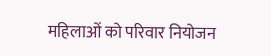महिलाओं को परिवार नियोजन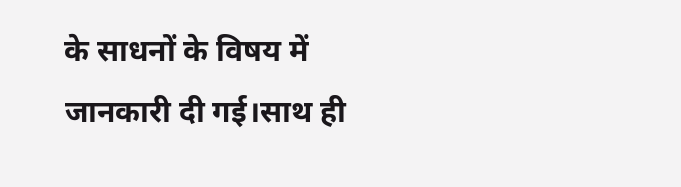के साधनों के विषय में जानकारी दी गई।साथ ही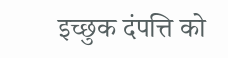इच्छुक दंपत्ति को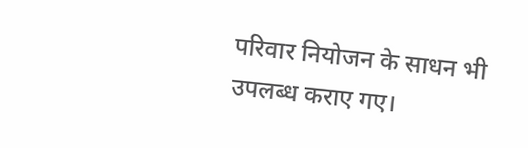परिवार नियोजन के साधन भी उपलब्ध कराए गए।